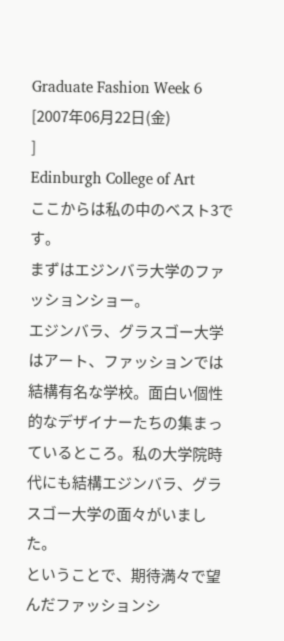Graduate Fashion Week 6 [2007年06月22日(金)
]
Edinburgh College of Art
ここからは私の中のベスト3です。
まずはエジンバラ大学のファッションショー。
エジンバラ、グラスゴー大学はアート、ファッションでは結構有名な学校。面白い個性的なデザイナーたちの集まっているところ。私の大学院時代にも結構エジンバラ、グラスゴー大学の面々がいました。
ということで、期待満々で望んだファッションシ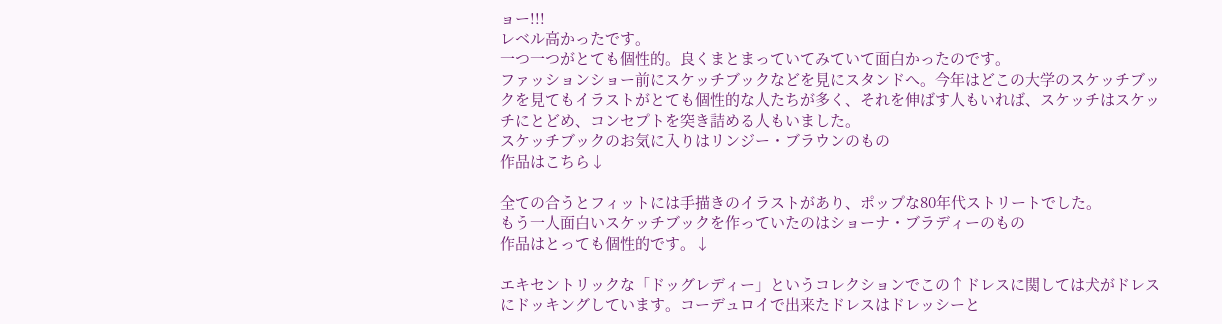ョー!!!
レベル高かったです。
一つ一つがとても個性的。良くまとまっていてみていて面白かったのです。
ファッションショー前にスケッチブックなどを見にスタンドへ。今年はどこの大学のスケッチブックを見てもイラストがとても個性的な人たちが多く、それを伸ばす人もいれば、スケッチはスケッチにとどめ、コンセプトを突き詰める人もいました。
スケッチブックのお気に入りはリンジー・ブラウンのもの
作品はこちら↓

全ての合うとフィットには手描きのイラストがあり、ポップな80年代ストリートでした。
もう一人面白いスケッチブックを作っていたのはショーナ・ブラディーのもの
作品はとっても個性的です。↓

エキセントリックな「ドッグレディー」というコレクションでこの↑ドレスに関しては犬がドレスにドッキングしています。コーデュロイで出来たドレスはドレッシーと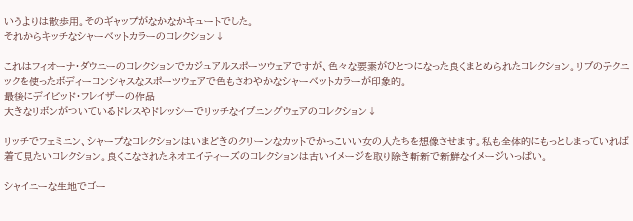いうよりは散歩用。そのギャップがなかなかキュートでした。
それからキッチなシャーベットカラーのコレクション↓

これはフィオーナ・ダウニーのコレクションでカジュアルスポーツウェアですが、色々な要素がひとつになった良くまとめられたコレクション。リブのテクニックを使ったボディーコンシャスなスポーツウェアで色もさわやかなシャーベットカラーが印象的。
最後にデイビッド・フレイザーの作品
大きなリボンがついているドレスやドレッシーでリッチなイブニングウェアのコレクション↓

リッチでフェミニン、シャープなコレクションはいまどきのクリーンなカットでかっこいい女の人たちを想像させます。私も全体的にもっとしまっていれば着て見たいコレクション。良くこなされたネオエイティーズのコレクションは古いイメージを取り除き斬新で新鮮なイメージいっぱい。

シャイニーな生地でゴー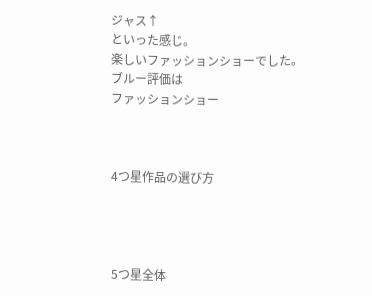ジャス↑
といった感じ。
楽しいファッションショーでした。
ブルー評価は
ファッションショー



4つ星作品の選び方




5つ星全体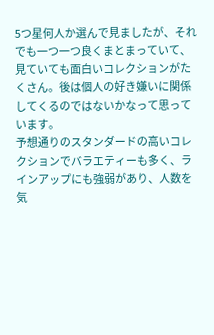5つ星何人か選んで見ましたが、それでも一つ一つ良くまとまっていて、見ていても面白いコレクションがたくさん。後は個人の好き嫌いに関係してくるのではないかなって思っています。
予想通りのスタンダードの高いコレクションでバラエティーも多く、ラインアップにも強弱があり、人数を気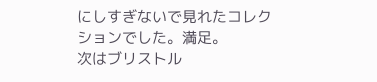にしすぎないで見れたコレクションでした。満足。
次はブリストル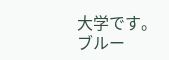大学です。
ブルー